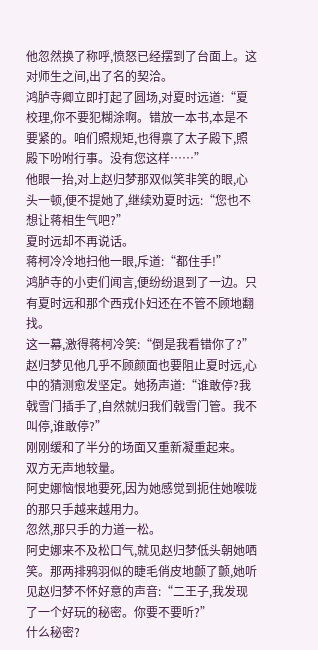他忽然换了称呼,愤怒已经摆到了台面上。这对师生之间,出了名的契洽。
鸿胪寺卿立即打起了圆场,对夏时远道:“夏校理,你不要犯糊涂啊。错放一本书,本是不要紧的。咱们照规矩,也得禀了太子殿下,照殿下吩咐行事。没有您这样……”
他眼一抬,对上赵归梦那双似笑非笑的眼,心头一顿,便不提她了,继续劝夏时远:“您也不想让蒋相生气吧?”
夏时远却不再说话。
蒋柯冷冷地扫他一眼,斥道:“都住手!”
鸿胪寺的小吏们闻言,便纷纷退到了一边。只有夏时远和那个西戎仆妇还在不管不顾地翻找。
这一幕,激得蒋柯冷笑:“倒是我看错你了?”
赵归梦见他几乎不顾颜面也要阻止夏时远,心中的猜测愈发坚定。她扬声道:“谁敢停?我戟雪门插手了,自然就归我们戟雪门管。我不叫停,谁敢停?”
刚刚缓和了半分的场面又重新凝重起来。
双方无声地较量。
阿史娜恼恨地要死,因为她感觉到扼住她喉咙的那只手越来越用力。
忽然,那只手的力道一松。
阿史娜来不及松口气,就见赵归梦低头朝她哂笑。那两排鸦羽似的睫毛俏皮地颤了颤,她听见赵归梦不怀好意的声音:“二王子,我发现了一个好玩的秘密。你要不要听?”
什么秘密?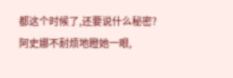都这个时候了,还要说什么秘密?
阿史娜不耐烦地瞪她一眼,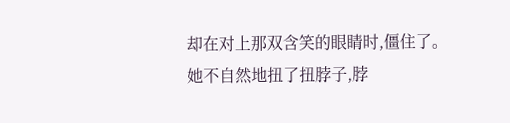却在对上那双含笑的眼睛时,僵住了。
她不自然地扭了扭脖子,脖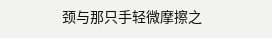颈与那只手轻微摩擦之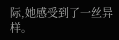际,她感受到了一丝异样。